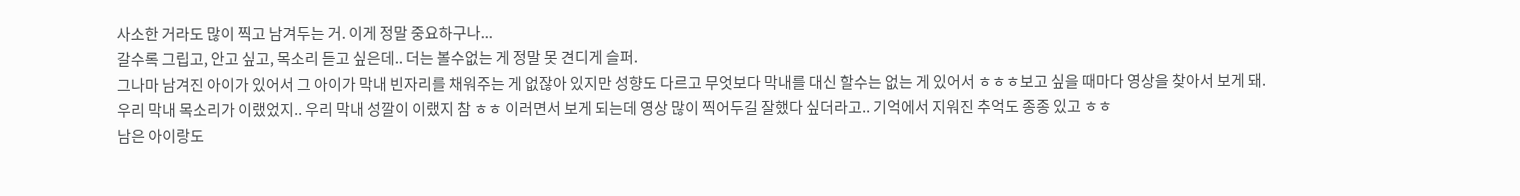사소한 거라도 많이 찍고 남겨두는 거. 이게 정말 중요하구나...
갈수록 그립고, 안고 싶고, 목소리 듣고 싶은데.. 더는 볼수없는 게 정말 못 견디게 슬퍼.
그나마 남겨진 아이가 있어서 그 아이가 막내 빈자리를 채워주는 게 없잖아 있지만 성향도 다르고 무엇보다 막내를 대신 할수는 없는 게 있어서 ㅎㅎㅎ보고 싶을 때마다 영상을 찾아서 보게 돼.
우리 막내 목소리가 이랬었지.. 우리 막내 성깔이 이랬지 참 ㅎㅎ 이러면서 보게 되는데 영상 많이 찍어두길 잘했다 싶더라고.. 기억에서 지워진 추억도 종종 있고 ㅎㅎ
남은 아이랑도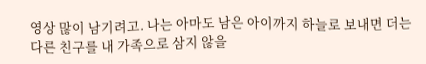영상 많이 남기려고. 나는 아마도 남은 아이까지 하늘로 보내면 더는 다른 친구를 내 가족으로 삼지 않을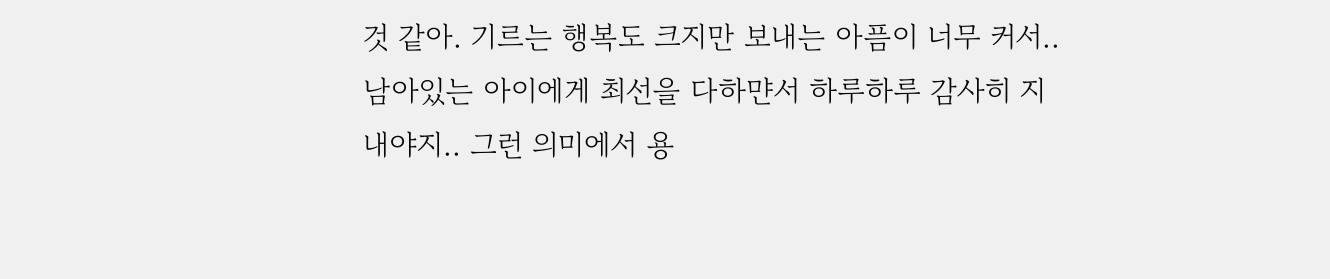것 같아. 기르는 행복도 크지만 보내는 아픔이 너무 커서..
남아있는 아이에게 최선을 다하먄서 하루하루 감사히 지내야지.. 그런 의미에서 용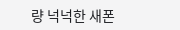량 넉넉한 새폰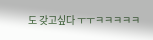도 갖고싶다 ㅜㅜㅋㅋㅋㅋㅋ